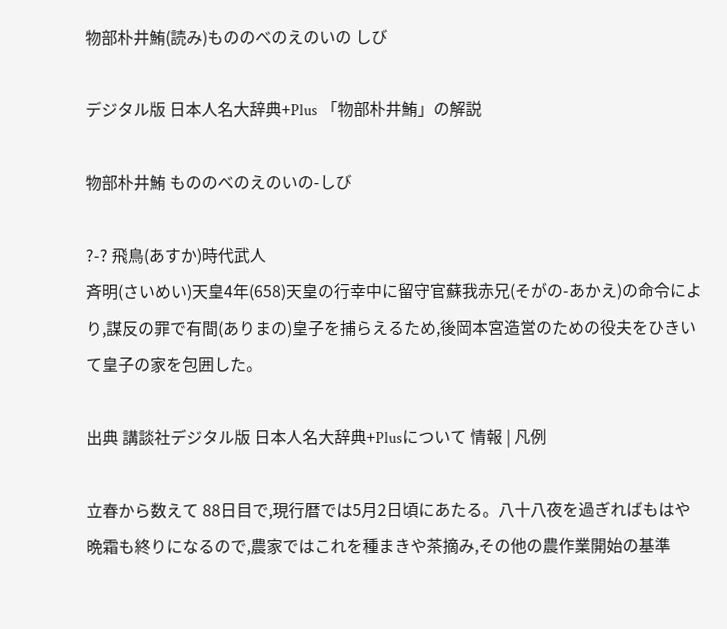物部朴井鮪(読み)もののべのえのいの しび

デジタル版 日本人名大辞典+Plus 「物部朴井鮪」の解説

物部朴井鮪 もののべのえのいの-しび

?-? 飛鳥(あすか)時代武人
斉明(さいめい)天皇4年(658)天皇の行幸中に留守官蘇我赤兄(そがの-あかえ)の命令により,謀反の罪で有間(ありまの)皇子を捕らえるため,後岡本宮造営のための役夫をひきいて皇子の家を包囲した。

出典 講談社デジタル版 日本人名大辞典+Plusについて 情報 | 凡例

立春から数えて 88日目で,現行暦では5月2日頃にあたる。八十八夜を過ぎればもはや晩霜も終りになるので,農家ではこれを種まきや茶摘み,その他の農作業開始の基準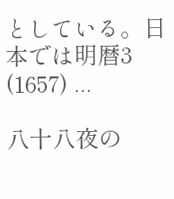としている。日本では明暦3 (1657) ...

八十八夜の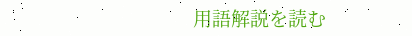用語解説を読む